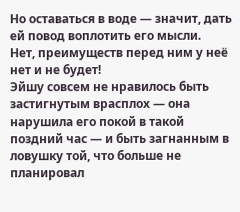Но оставаться в воде — значит, дать ей повод воплотить его мысли.
Нет, преимуществ перед ним у неё нет и не будет!
Эйшу совсем не нравилось быть застигнутым врасплох — она нарушила его покой в такой поздний час — и быть загнанным в ловушку той, что больше не планировал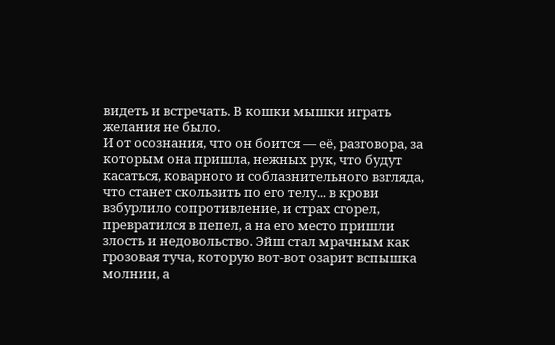видеть и встречать. В кошки мышки играть желания не было.
И от осознания, что он боится — её, разговора, за которым она пришла, нежных рук, что будут касаться, коварного и соблазнительного взгляда, что станет скользить по его телу... в крови взбурлило сопротивление, и страх сгорел, превратился в пепел, а на его место пришли злость и недовольство. Эйш стал мрачным как грозовая туча, которую вот-вот озарит вспышка молнии, а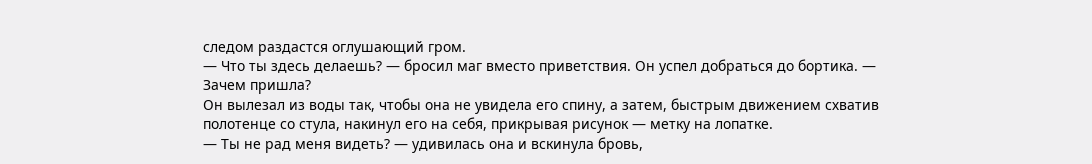следом раздастся оглушающий гром.
— Что ты здесь делаешь? — бросил маг вместо приветствия. Он успел добраться до бортика. — Зачем пришла?
Он вылезал из воды так, чтобы она не увидела его спину, а затем, быстрым движением схватив полотенце со стула, накинул его на себя, прикрывая рисунок — метку на лопатке.
— Ты не рад меня видеть? — удивилась она и вскинула бровь,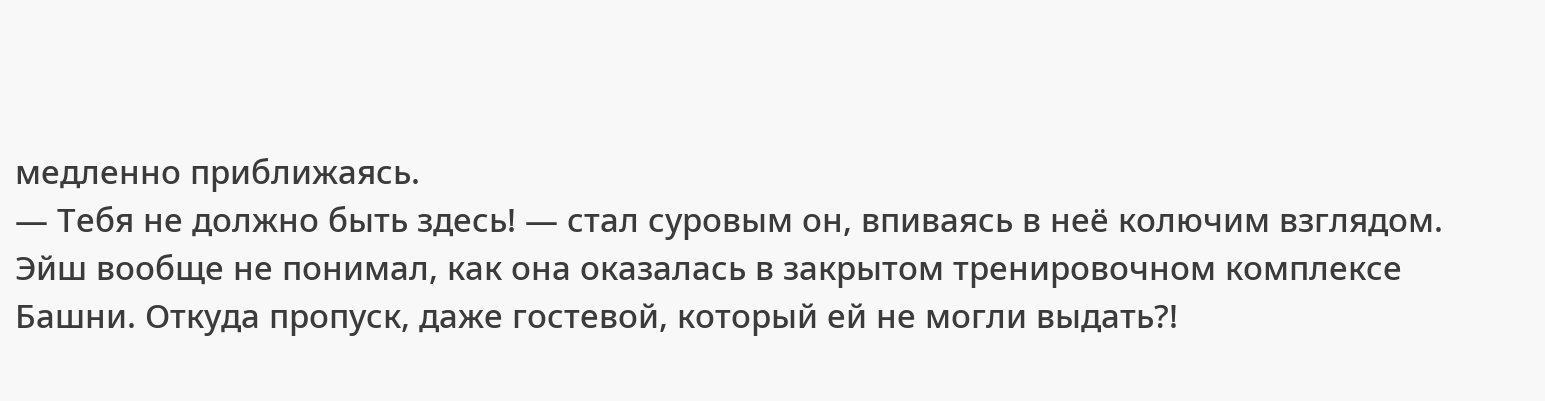медленно приближаясь.
— Тебя не должно быть здесь! — стал суровым он, впиваясь в неё колючим взглядом.
Эйш вообще не понимал, как она оказалась в закрытом тренировочном комплексе Башни. Откуда пропуск, даже гостевой, который ей не могли выдать?!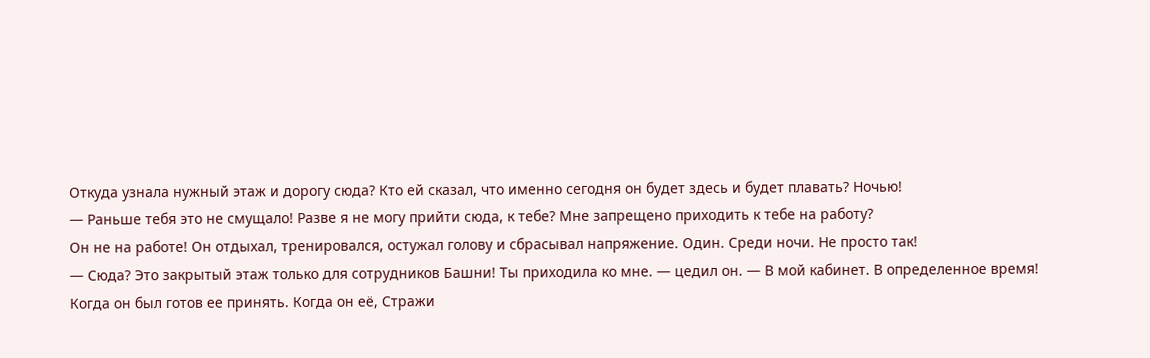Откуда узнала нужный этаж и дорогу сюда? Кто ей сказал, что именно сегодня он будет здесь и будет плавать? Ночью!
— Раньше тебя это не смущало! Разве я не могу прийти сюда, к тебе? Мне запрещено приходить к тебе на работу?
Он не на работе! Он отдыхал, тренировался, остужал голову и сбрасывал напряжение. Один. Среди ночи. Не просто так!
— Сюда? Это закрытый этаж только для сотрудников Башни! Ты приходила ко мне. — цедил он. — В мой кабинет. В определенное время!
Когда он был готов ее принять. Когда он её, Стражи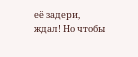её задери, ждал! Но чтобы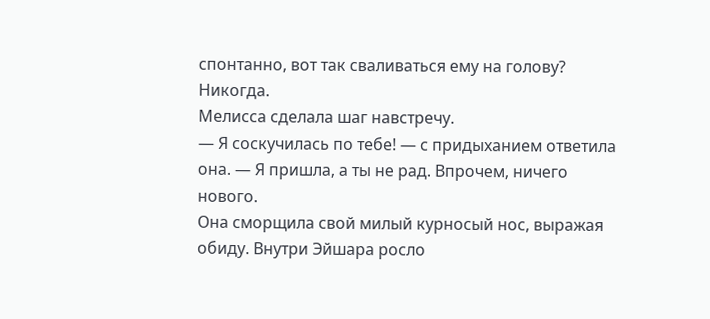спонтанно, вот так сваливаться ему на голову? Никогда.
Мелисса сделала шаг навстречу.
— Я соскучилась по тебе! — с придыханием ответила она. — Я пришла, а ты не рад. Впрочем, ничего нового.
Она сморщила свой милый курносый нос, выражая обиду. Внутри Эйшара росло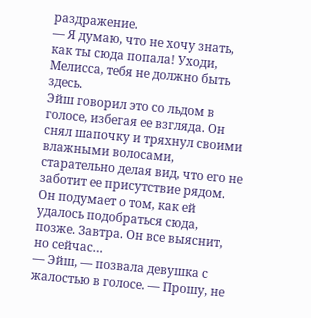раздражение.
— Я думаю, что не хочу знать, как ты сюда попала! Уходи, Мелисса, тебя не должно быть здесь.
Эйш говорил это со льдом в голосе, избегая ее взгляда. Он снял шапочку и тряхнул своими влажными волосами, старательно делая вид, что его не заботит ее присутствие рядом.
Он подумает о том, как ей удалось подобраться сюда, позже. Завтра. Он все выяснит, но сейчас…
— Эйш, — позвала девушка с жалостью в голосе. — Прошу, не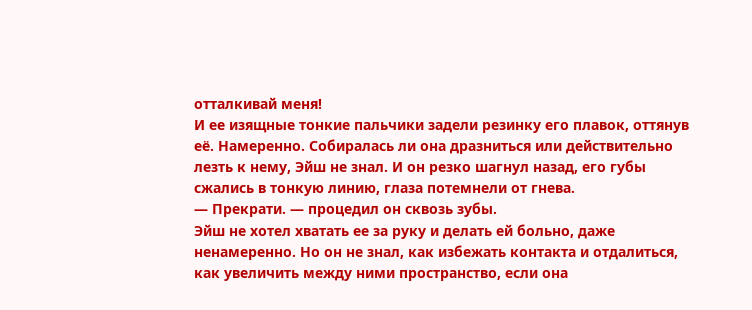отталкивай меня!
И ее изящные тонкие пальчики задели резинку его плавок, оттянув её. Намеренно. Собиралась ли она дразниться или действительно лезть к нему, Эйш не знал. И он резко шагнул назад, его губы сжались в тонкую линию, глаза потемнели от гнева.
— Прекрати. — процедил он сквозь зубы.
Эйш не хотел хватать ее за руку и делать ей больно, даже ненамеренно. Но он не знал, как избежать контакта и отдалиться, как увеличить между ними пространство, если она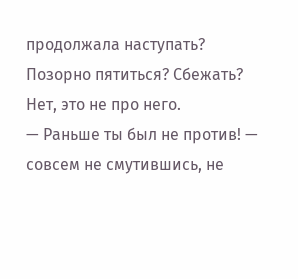продолжала наступать? Позорно пятиться? Сбежать? Нет, это не про него.
— Раньше ты был не против! — совсем не смутившись, не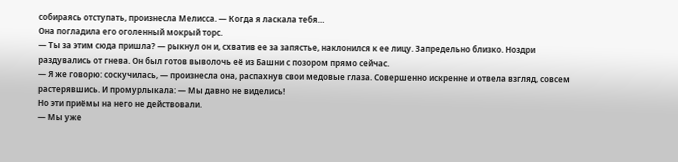собираясь отступать, произнесла Мелисса. — Когда я ласкала тебя…
Она погладила его оголенный мокрый торс.
— Ты за этим сюда пришла? — рыкнул он и, схватив ее за запястье, наклонился к ее лицу. Запредельно близко. Ноздри раздувались от гнева. Он был готов выволочь её из Башни с позором прямо сейчас.
— Я же говорю: соскучилась, — произнесла она, распахнув свои медовые глаза. Совершенно искренне и отвела взгляд, совсем растерявшись. И промурлыкала: — Мы давно не виделись!
Но эти приёмы на него не действовали.
— Мы уже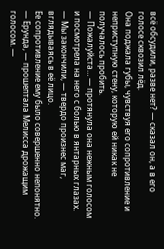всё обсудили, разве нет? — сказал он, а в его голосе сквозил лёд.
Она поджала губы, чувствуя его сопротивление и неприступную стену, которую ей никак не получалось пробить.
— Пожалуйста… — протянула она нежным голосом и посмотрела на него с болью в янтарных глазах.
— Мы закончили, — твердо произнес маг, вглядываясь в её лицо.
Ее сопротивление ему было совершенно непонятно.
— Ерунда, — прошептала Мелисса дрожащим голосом. —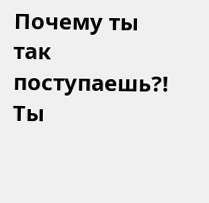Почему ты так поступаешь?! Ты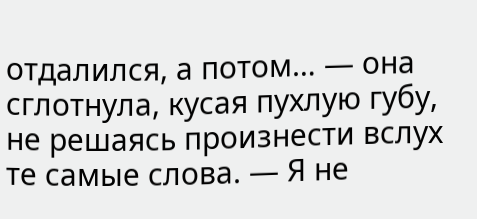отдалился, а потом… — она сглотнула, кусая пухлую губу, не решаясь произнести вслух те самые слова. — Я не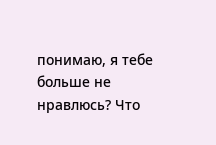понимаю, я тебе больше не нравлюсь? Что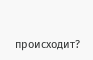происходит?